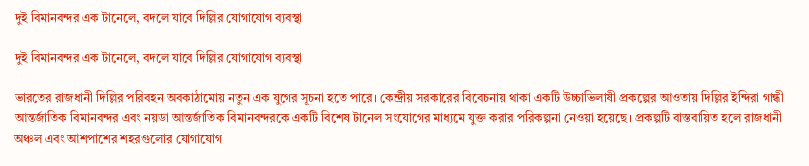দুই বিমানবন্দর এক টানেলে, বদলে যাবে দিল্লির যোগাযোগ ব্যবস্থা

দুই বিমানবন্দর এক টানেলে, বদলে যাবে দিল্লির যোগাযোগ ব্যবস্থা

ভারতের রাজধানী দিল্লির পরিবহন অবকাঠামোয় নতুন এক যুগের সূচনা হতে পারে। কেন্দ্রীয় সরকারের বিবেচনায় থাকা একটি উচ্চাভিলাষী প্রকল্পের আওতায় দিল্লির ইন্দিরা গান্ধী আন্তর্জাতিক বিমানবন্দর এবং নয়ডা আন্তর্জাতিক বিমানবন্দরকে একটি বিশেষ টানেল সংযোগের মাধ্যমে যুক্ত করার পরিকল্পনা নেওয়া হয়েছে। প্রকল্পটি বাস্তবায়িত হলে রাজধানী অঞ্চল এবং আশপাশের শহরগুলোর যোগাযোগ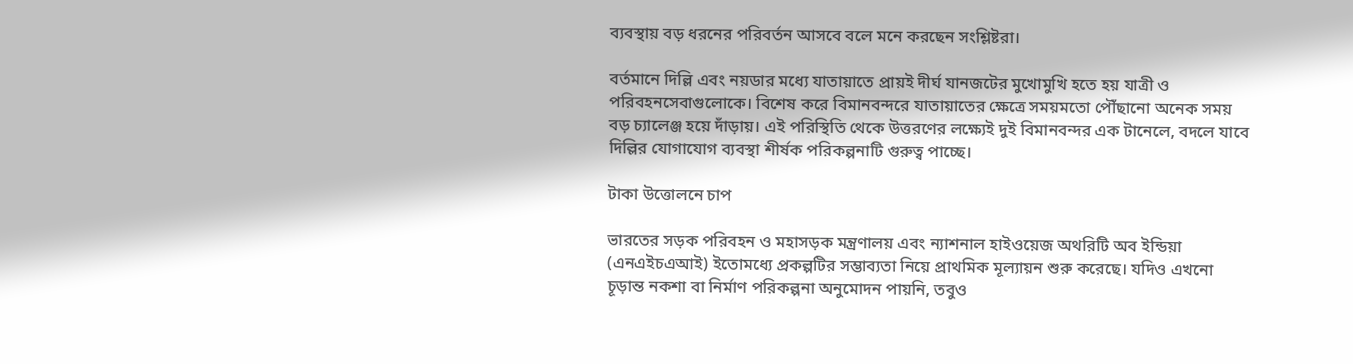ব্যবস্থায় বড় ধরনের পরিবর্তন আসবে বলে মনে করছেন সংশ্লিষ্টরা।

বর্তমানে দিল্লি এবং নয়ডার মধ্যে যাতায়াতে প্রায়ই দীর্ঘ যানজটের মুখোমুখি হতে হয় যাত্রী ও পরিবহনসেবাগুলোকে। বিশেষ করে বিমানবন্দরে যাতায়াতের ক্ষেত্রে সময়মতো পৌঁছানো অনেক সময় বড় চ্যালেঞ্জ হয়ে দাঁড়ায়। এই পরিস্থিতি থেকে উত্তরণের লক্ষ্যেই দুই বিমানবন্দর এক টানেলে, বদলে যাবে দিল্লির যোগাযোগ ব্যবস্থা শীর্ষক পরিকল্পনাটি গুরুত্ব পাচ্ছে।

টাকা উত্তোলনে চাপ

ভারতের সড়ক পরিবহন ও মহাসড়ক মন্ত্রণালয় এবং ন্যাশনাল হাইওয়েজ অথরিটি অব ইন্ডিয়া (এনএইচএআই) ইতোমধ্যে প্রকল্পটির সম্ভাব্যতা নিয়ে প্রাথমিক মূল্যায়ন শুরু করেছে। যদিও এখনো চূড়ান্ত নকশা বা নির্মাণ পরিকল্পনা অনুমোদন পায়নি, তবুও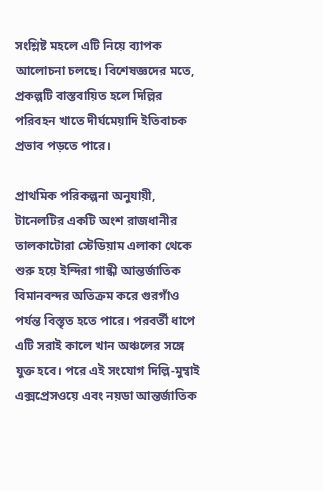সংশ্লিষ্ট মহলে এটি নিয়ে ব্যাপক আলোচনা চলছে। বিশেষজ্ঞদের মতে, প্রকল্পটি বাস্তবায়িত হলে দিল্লির পরিবহন খাতে দীর্ঘমেয়াদি ইতিবাচক প্রভাব পড়তে পারে।

প্রাথমিক পরিকল্পনা অনুযায়ী, টানেলটির একটি অংশ রাজধানীর তালকাটোরা স্টেডিয়াম এলাকা থেকে শুরু হয়ে ইন্দিরা গান্ধী আন্তর্জাতিক বিমানবন্দর অতিক্রম করে গুরগাঁও পর্যন্ত বিস্তৃত হতে পারে। পরবর্তী ধাপে এটি সরাই কালে খান অঞ্চলের সঙ্গে যুক্ত হবে। পরে এই সংযোগ দিল্লি-মুম্বাই এক্সপ্রেসওয়ে এবং নয়ডা আন্তর্জাতিক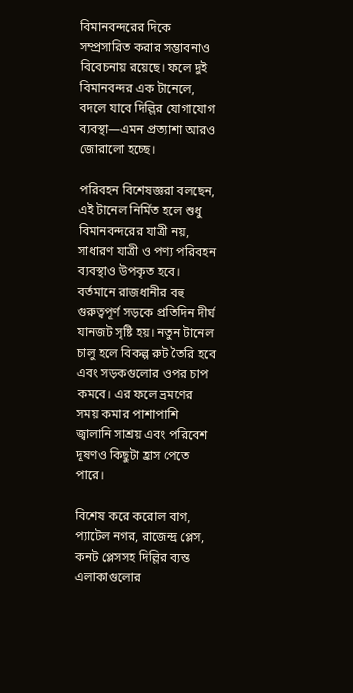বিমানবন্দরের দিকে সম্প্রসারিত করার সম্ভাবনাও বিবেচনায় রয়েছে। ফলে দুই বিমানবন্দর এক টানেলে, বদলে যাবে দিল্লির যোগাযোগ ব্যবস্থা—এমন প্রত্যাশা আরও জোরালো হচ্ছে।

পরিবহন বিশেষজ্ঞরা বলছেন, এই টানেল নির্মিত হলে শুধু বিমানবন্দরের যাত্রী নয়, সাধারণ যাত্রী ও পণ্য পরিবহন ব্যবস্থাও উপকৃত হবে। বর্তমানে রাজধানীর বহু গুরুত্বপূর্ণ সড়কে প্রতিদিন দীর্ঘ যানজট সৃষ্টি হয়। নতুন টানেল চালু হলে বিকল্প রুট তৈরি হবে এবং সড়কগুলোর ওপর চাপ কমবে। এর ফলে ভ্রমণের সময় কমার পাশাপাশি জ্বালানি সাশ্রয় এবং পরিবেশ দূষণও কিছুটা হ্রাস পেতে পারে।

বিশেষ করে করোল বাগ, প্যাটেল নগর, রাজেন্দ্র প্লেস, কনট প্লেসসহ দিল্লির ব্যস্ত এলাকাগুলোর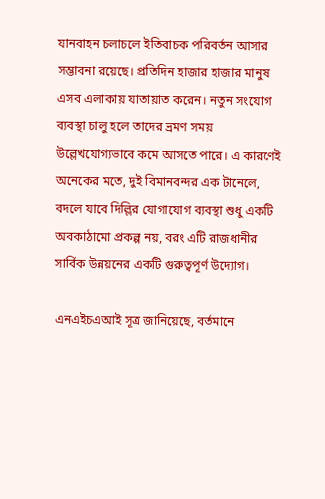যানবাহন চলাচলে ইতিবাচক পরিবর্তন আসার সম্ভাবনা রয়েছে। প্রতিদিন হাজার হাজার মানুষ এসব এলাকায় যাতায়াত করেন। নতুন সংযোগ ব্যবস্থা চালু হলে তাদের ভ্রমণ সময় উল্লেখযোগ্যভাবে কমে আসতে পারে। এ কারণেই অনেকের মতে, দুই বিমানবন্দর এক টানেলে, বদলে যাবে দিল্লির যোগাযোগ ব্যবস্থা শুধু একটি অবকাঠামো প্রকল্প নয়, বরং এটি রাজধানীর সার্বিক উন্নয়নের একটি গুরুত্বপূর্ণ উদ্যোগ।

এনএইচএআই সূত্র জানিয়েছে, বর্তমানে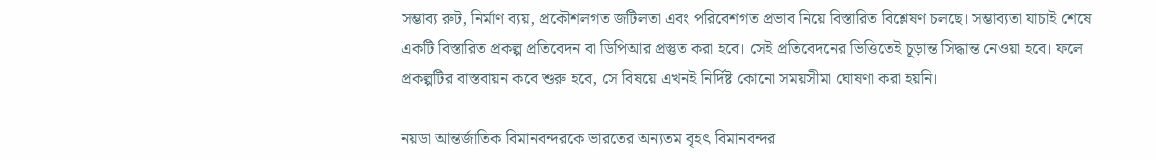সম্ভাব্য রুট, নির্মাণ ব্যয়, প্রকৌশলগত জটিলতা এবং পরিবেশগত প্রভাব নিয়ে বিস্তারিত বিশ্লেষণ চলছে। সম্ভাব্যতা যাচাই শেষে একটি বিস্তারিত প্রকল্প প্রতিবেদন বা ডিপিআর প্রস্তুত করা হবে। সেই প্রতিবেদনের ভিত্তিতেই চূড়ান্ত সিদ্ধান্ত নেওয়া হবে। ফলে প্রকল্পটির বাস্তবায়ন কবে শুরু হবে, সে বিষয়ে এখনই নির্দিষ্ট কোনো সময়সীমা ঘোষণা করা হয়নি।

নয়ডা আন্তর্জাতিক বিমানবন্দরকে ভারতের অন্যতম বৃহৎ বিমানবন্দর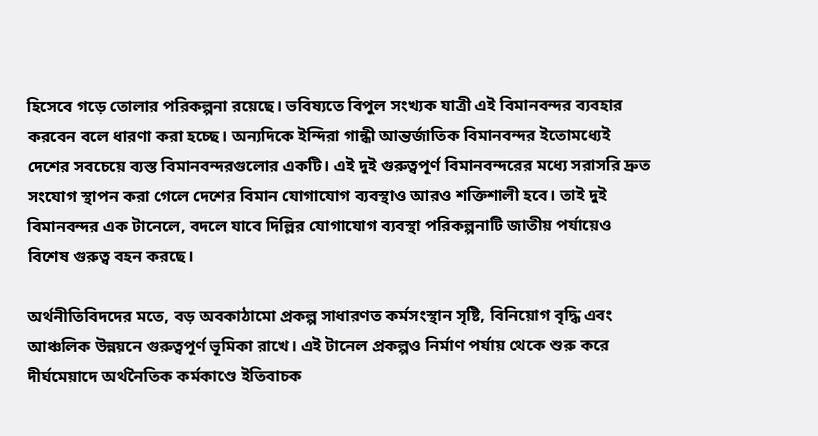হিসেবে গড়ে তোলার পরিকল্পনা রয়েছে। ভবিষ্যতে বিপুল সংখ্যক যাত্রী এই বিমানবন্দর ব্যবহার করবেন বলে ধারণা করা হচ্ছে। অন্যদিকে ইন্দিরা গান্ধী আন্তর্জাতিক বিমানবন্দর ইতোমধ্যেই দেশের সবচেয়ে ব্যস্ত বিমানবন্দরগুলোর একটি। এই দুই গুরুত্বপূর্ণ বিমানবন্দরের মধ্যে সরাসরি দ্রুত সংযোগ স্থাপন করা গেলে দেশের বিমান যোগাযোগ ব্যবস্থাও আরও শক্তিশালী হবে। তাই দুই বিমানবন্দর এক টানেলে, বদলে যাবে দিল্লির যোগাযোগ ব্যবস্থা পরিকল্পনাটি জাতীয় পর্যায়েও বিশেষ গুরুত্ব বহন করছে।

অর্থনীতিবিদদের মতে, বড় অবকাঠামো প্রকল্প সাধারণত কর্মসংস্থান সৃষ্টি, বিনিয়োগ বৃদ্ধি এবং আঞ্চলিক উন্নয়নে গুরুত্বপূর্ণ ভূমিকা রাখে। এই টানেল প্রকল্পও নির্মাণ পর্যায় থেকে শুরু করে দীর্ঘমেয়াদে অর্থনৈতিক কর্মকাণ্ডে ইতিবাচক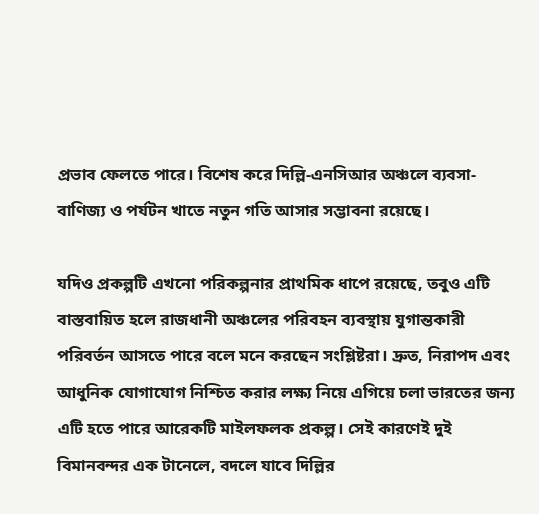প্রভাব ফেলতে পারে। বিশেষ করে দিল্লি-এনসিআর অঞ্চলে ব্যবসা-বাণিজ্য ও পর্যটন খাতে নতুন গতি আসার সম্ভাবনা রয়েছে।

যদিও প্রকল্পটি এখনো পরিকল্পনার প্রাথমিক ধাপে রয়েছে, তবুও এটি বাস্তবায়িত হলে রাজধানী অঞ্চলের পরিবহন ব্যবস্থায় যুগান্তকারী পরিবর্তন আসতে পারে বলে মনে করছেন সংশ্লিষ্টরা। দ্রুত, নিরাপদ এবং আধুনিক যোগাযোগ নিশ্চিত করার লক্ষ্য নিয়ে এগিয়ে চলা ভারতের জন্য এটি হতে পারে আরেকটি মাইলফলক প্রকল্প। সেই কারণেই দুই বিমানবন্দর এক টানেলে, বদলে যাবে দিল্লির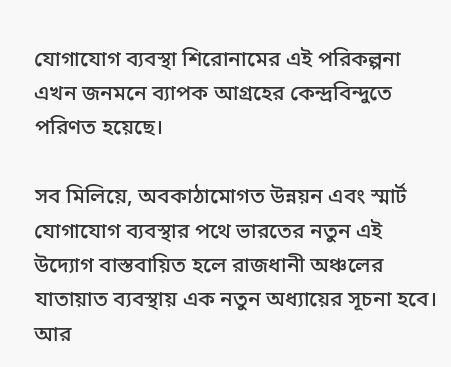যোগাযোগ ব্যবস্থা শিরোনামের এই পরিকল্পনা এখন জনমনে ব্যাপক আগ্রহের কেন্দ্রবিন্দুতে পরিণত হয়েছে।

সব মিলিয়ে, অবকাঠামোগত উন্নয়ন এবং স্মার্ট যোগাযোগ ব্যবস্থার পথে ভারতের নতুন এই উদ্যোগ বাস্তবায়িত হলে রাজধানী অঞ্চলের যাতায়াত ব্যবস্থায় এক নতুন অধ্যায়ের সূচনা হবে। আর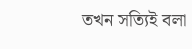তখন সত্যিই বলা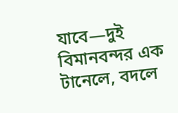যাবে—দুই বিমানবন্দর এক টানেলে, বদলে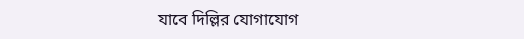যাবে দিল্লির যোগাযোগ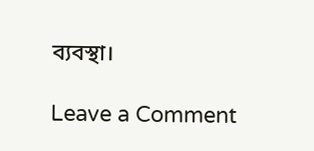ব্যবস্থা।

Leave a Comment